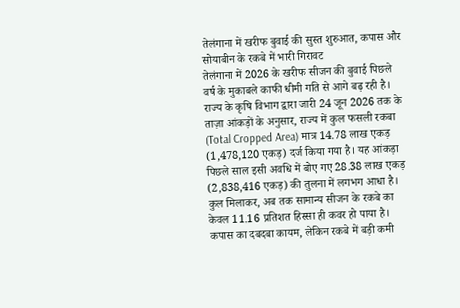तेलंगाना में खरीफ बुवाई की सुस्त शुरुआत, कपास और सोयाबीन के रकबे में भारी गिरावट
तेलंगाना में 2026 के खरीफ सीजन की बुवाई पिछले वर्ष के मुकाबले काफी धीमी गति से आगे बढ़ रही है। राज्य के कृषि विभाग द्वारा जारी 24 जून 2026 तक के ताज़ा आंकड़ों के अनुसार, राज्य में कुल फसली रकबा (Total Cropped Area) मात्र 14.78 लाख एकड़ (1,478,120 एकड़) दर्ज किया गया है। यह आंकड़ा पिछले साल इसी अवधि में बोए गए 28.38 लाख एकड़ (2,838,416 एकड़) की तुलना में लगभग आधा है। कुल मिलाकर, अब तक सामान्य सीजन के रकबे का केवल 11.16 प्रतिशत हिस्सा ही कवर हो पाया है।
कपास का दबदबा कायम, लेकिन रकबे में बड़ी कमी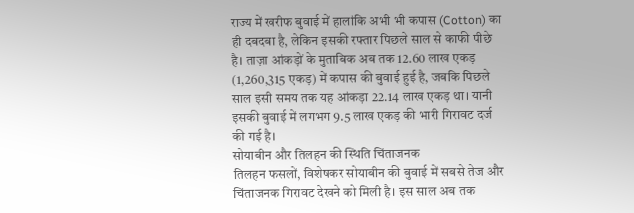राज्य में खरीफ बुवाई में हालांकि अभी भी कपास (Cotton) का ही दबदबा है, लेकिन इसकी रफ्तार पिछले साल से काफी पीछे है। ताज़ा आंकड़ों के मुताबिक अब तक 12.60 लाख एकड़ (1,260,315 एकड़) में कपास की बुवाई हुई है, जबकि पिछले साल इसी समय तक यह आंकड़ा 22.14 लाख एकड़ था। यानी इसकी बुवाई में लगभग 9.5 लाख एकड़ की भारी गिरावट दर्ज की गई है।
सोयाबीन और तिलहन की स्थिति चिंताजनक
तिलहन फसलों, विशेषकर सोयाबीन की बुवाई में सबसे तेज और चिंताजनक गिरावट देखने को मिली है। इस साल अब तक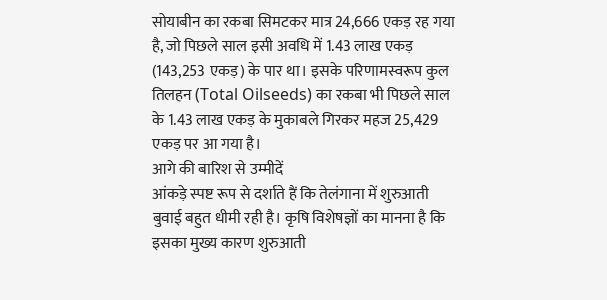सोयाबीन का रकबा सिमटकर मात्र 24,666 एकड़ रह गया है, जो पिछले साल इसी अवधि में 1.43 लाख एकड़ (143,253 एकड़) के पार था। इसके परिणामस्वरूप कुल तिलहन (Total Oilseeds) का रकबा भी पिछले साल के 1.43 लाख एकड़ के मुकाबले गिरकर महज 25,429 एकड़ पर आ गया है।
आगे की बारिश से उम्मीदें
आंकड़े स्पष्ट रूप से दर्शाते हैं कि तेलंगाना में शुरुआती बुवाई बहुत धीमी रही है। कृषि विशेषज्ञों का मानना है कि इसका मुख्य कारण शुरुआती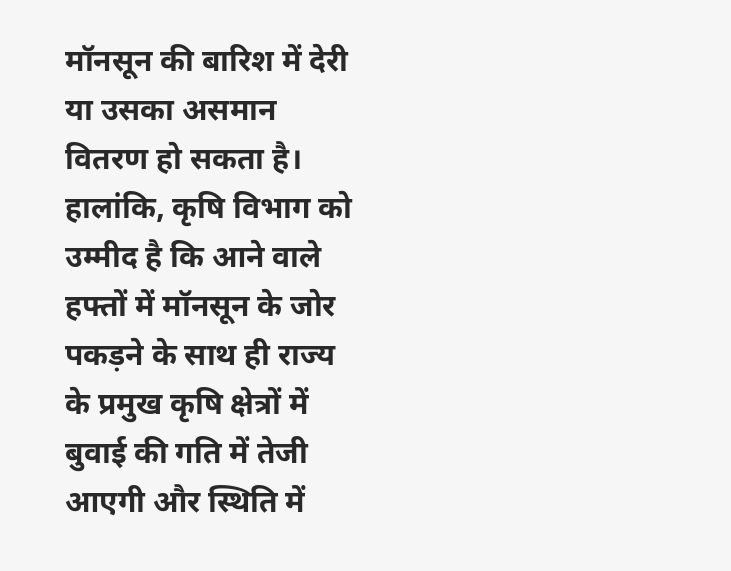मॉनसून की बारिश में देरी या उसका असमान वितरण हो सकता है। हालांकि, कृषि विभाग को उम्मीद है कि आने वाले हफ्तों में मॉनसून के जोर पकड़ने के साथ ही राज्य के प्रमुख कृषि क्षेत्रों में बुवाई की गति में तेजी आएगी और स्थिति में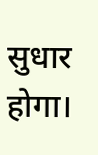सुधार होगा।